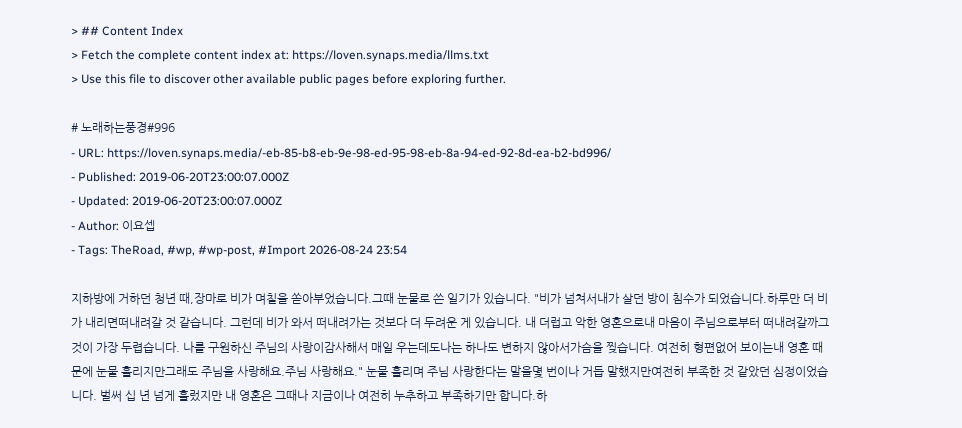> ## Content Index
> Fetch the complete content index at: https://loven.synaps.media/llms.txt
> Use this file to discover other available public pages before exploring further.

# 노래하는풍경#996
- URL: https://loven.synaps.media/-eb-85-b8-eb-9e-98-ed-95-98-eb-8a-94-ed-92-8d-ea-b2-bd996/
- Published: 2019-06-20T23:00:07.000Z
- Updated: 2019-06-20T23:00:07.000Z
- Author: 이요셉
- Tags: TheRoad, #wp, #wp-post, #Import 2026-08-24 23:54

지하방에 거하던 청년 때,장마로 비가 며칠을 쏟아부었습니다.그때 눈물로 쓴 일기가 있습니다. "비가 넘쳐서내가 살던 방이 침수가 되었습니다.하루만 더 비가 내리면떠내려갈 것 같습니다. 그런데 비가 와서 떠내려가는 것보다 더 두려운 게 있습니다. 내 더럽고 악한 영혼으로내 마음이 주님으로부터 떠내려갈까그것이 가장 두렵습니다. 나를 구원하신 주님의 사랑이감사해서 매일 우는데도나는 하나도 변하지 않아서가슴을 찢습니다. 여전히 형편없어 보이는내 영혼 때문에 눈물 흘리지만그래도 주님을 사랑해요.주님 사랑해요." 눈물 흘리며 주님 사랑한다는 말을몇 번이나 거듭 말했지만여전히 부족한 것 같았던 심정이었습니다. 벌써 십 년 넘게 흘렀지만 내 영혼은 그때나 지금이나 여전히 누추하고 부족하기만 합니다.하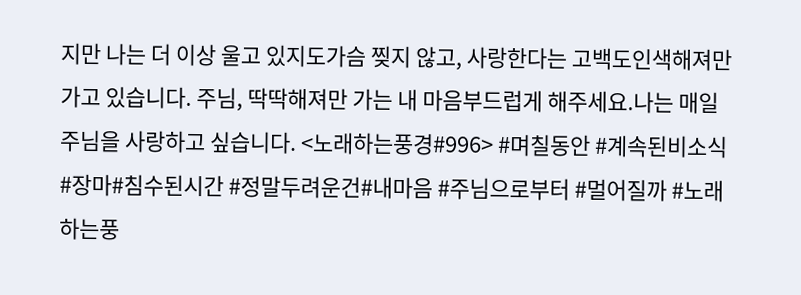지만 나는 더 이상 울고 있지도가슴 찢지 않고, 사랑한다는 고백도인색해져만 가고 있습니다. 주님, 딱딱해져만 가는 내 마음부드럽게 해주세요.나는 매일 주님을 사랑하고 싶습니다. <노래하는풍경#996> #며칠동안 #계속된비소식 #장마#침수된시간 #정말두려운건#내마음 #주님으로부터 #멀어질까 #노래하는풍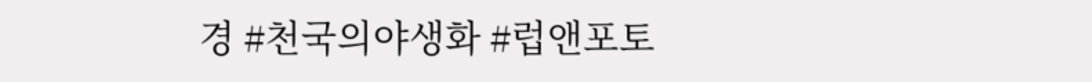경 #천국의야생화 #럽앤포토